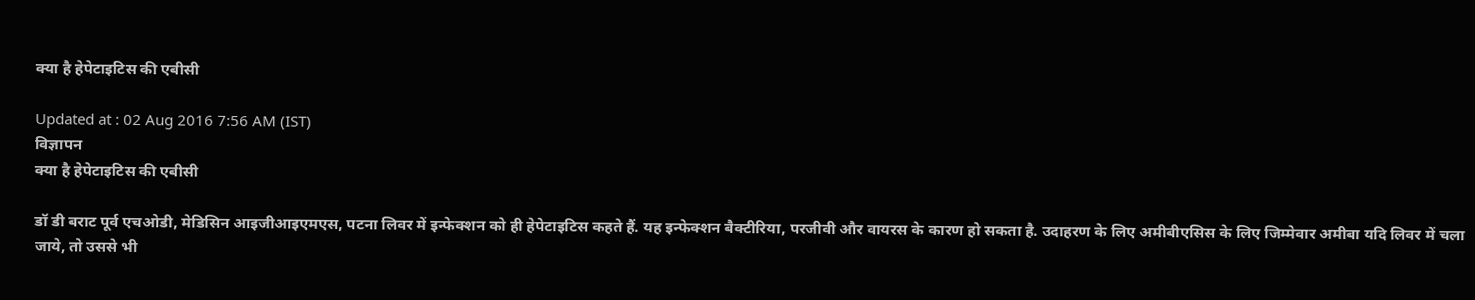क्या है हेपेटाइटिस की एबीसी

Updated at : 02 Aug 2016 7:56 AM (IST)
विज्ञापन
क्या है हेपेटाइटिस की एबीसी

डॉ डी बराट पूर्व एचओडी, मेडिसिन आइजीआइएमएस, पटना लिवर में इन्फेक्शन को ही हेपेटाइटिस कहते हैं. यह इन्फेक्शन बैक्टीरिया, परजीवी और वायरस के कारण हो सकता है. उदाहरण के लिए अमीबीएसिस के लिए जिम्मेवार अमीबा यदि लिवर में चला जाये, तो उससे भी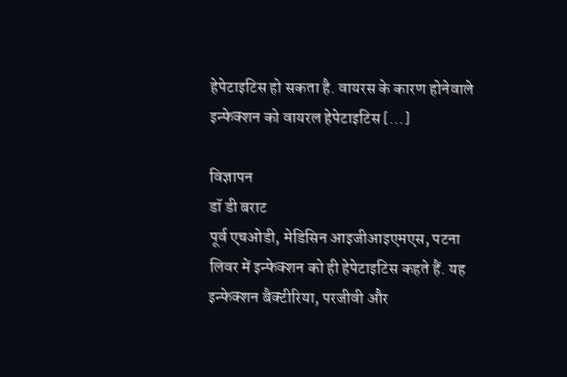हेपेटाइटिस हो सकता है. वायरस के कारण होनेवाले इन्फेक्शन को वायरल हेपेटाइटिस […]

विज्ञापन
डॉ डी बराट
पूर्व एचओडी, मेडिसिन आइजीआइएमएस, पटना
लिवर में इन्फेक्शन को ही हेपेटाइटिस कहते हैं. यह इन्फेक्शन बैक्टीरिया, परजीवी और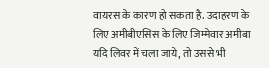वायरस के कारण हो सकता है. उदाहरण के लिए अमीबीएसिस के लिए जिम्मेवार अमीबा यदि लिवर में चला जाये, तो उससे भी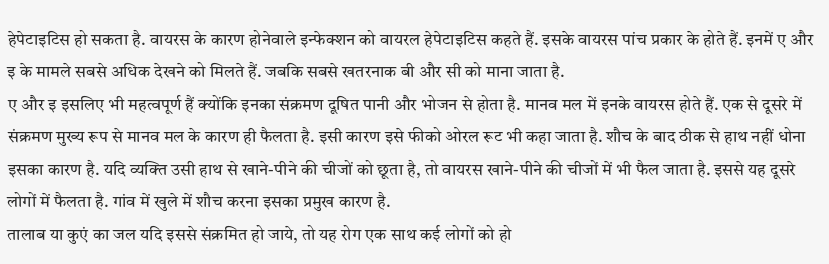हेपेटाइटिस हो सकता है. वायरस के कारण होनेवाले इन्फेक्शन को वायरल हेपेटाइटिस कहते हैं. इसके वायरस पांच प्रकार के होते हैं. इनमें ए और इ के मामले सबसे अधिक देखने को मिलते हैं. जबकि सबसे खतरनाक बी और सी को माना जाता है.
ए और इ इसलिए भी महत्वपूर्ण हैं क्योंकि इनका संक्रमण दूषित पानी और भोजन से होता है. मानव मल में इनके वायरस होते हैं. एक से दूसरे में संक्रमण मुख्य रूप से मानव मल के कारण ही फैलता है. इसी कारण इसे फीको ओरल रूट भी कहा जाता है. शौच के बाद ठीक से हाथ नहीं धोना इसका कारण है. यदि व्यक्ति उसी हाथ से खाने-पीने की चीजों को छूता है, तो वायरस खाने-पीने की चीजों में भी फैल जाता है. इससे यह दूसरे लोगों में फैलता है. गांव में खुले में शौच करना इसका प्रमुख कारण है.
तालाब या कुएं का जल यदि इससे संक्रमित हो जाये, तो यह रोग एक साथ कई लोगों को हो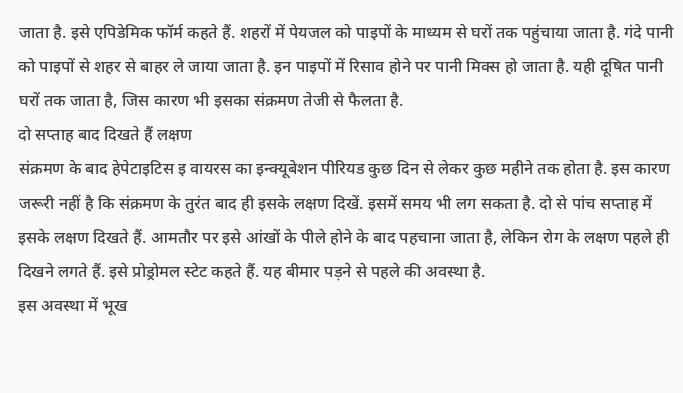जाता है. इसे एपिडेमिक फॉर्म कहते हैं. शहरों में पेयजल को पाइपों के माध्यम से घरों तक पहुंचाया जाता है. गंदे पानी को पाइपों से शहर से बाहर ले जाया जाता है. इन पाइपों में रिसाव होने पर पानी मिक्स हो जाता है. यही दूषित पानी घरों तक जाता है, जिस कारण भी इसका संक्रमण तेजी से फैलता है.
दो सप्ताह बाद दिखते हैं लक्षण
संक्रमण के बाद हेपेटाइटिस इ वायरस का इन्क्यूबेशन पीरियड कुछ दिन से लेकर कुछ महीने तक होता है. इस कारण जरूरी नहीं है कि संक्रमण के तुरंत बाद ही इसके लक्षण दिखें. इसमें समय भी लग सकता है. दो से पांच सप्ताह में इसके लक्षण दिखते हैं. आमतौर पर इसे आंखों के पीले होने के बाद पहचाना जाता है, लेकिन रोग के लक्षण पहले ही दिखने लगते हैं. इसे प्रोड्रोमल स्टेट कहते हैं. यह बीमार पड़ने से पहले की अवस्था है.
इस अवस्था में भूख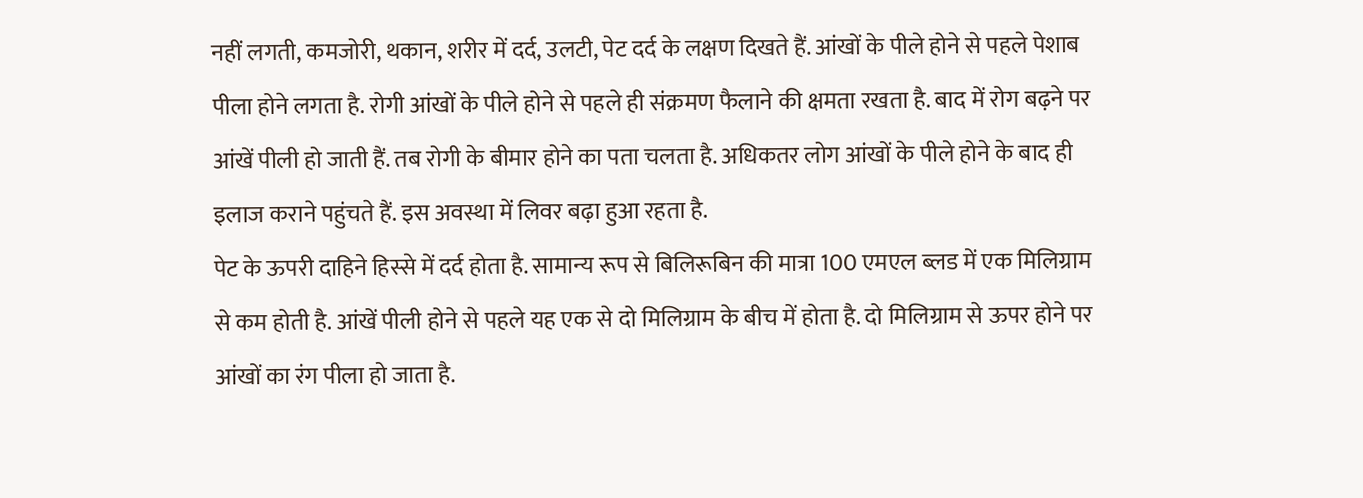नहीं लगती, कमजोरी, थकान, शरीर में दर्द, उलटी, पेट दर्द के लक्षण दिखते हैं. आंखों के पीले होने से पहले पेशाब पीला होने लगता है. रोगी आंखों के पीले होने से पहले ही संक्रमण फैलाने की क्षमता रखता है. बाद में रोग बढ़ने पर आंखें पीली हो जाती हैं. तब रोगी के बीमार होने का पता चलता है. अधिकतर लोग आंखों के पीले होने के बाद ही इलाज कराने पहुंचते हैं. इस अवस्था में लिवर बढ़ा हुआ रहता है.
पेट के ऊपरी दाहिने हिस्से में दर्द होता है. सामान्य रूप से बिलिरूबिन की मात्रा 100 एमएल ब्लड में एक मिलिग्राम से कम होती है. आंखें पीली होने से पहले यह एक से दो मिलिग्राम के बीच में होता है. दो मिलिग्राम से ऊपर होने पर आंखों का रंग पीला हो जाता है.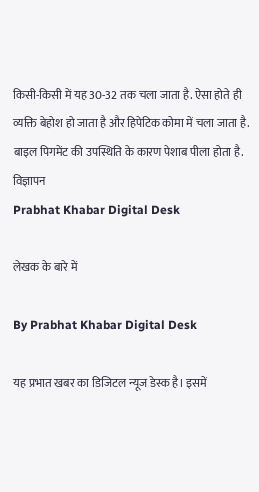किसी-किसी में यह 30-32 तक चला जाता है. ऐसा होते ही व्यक्ति बेहोश हो जाता है और हिपेटिक कोमा में चला जाता है. बाइल पिगमेंट की उपस्थिति के कारण पेशाब पीला होता है.
विज्ञापन
Prabhat Khabar Digital Desk

लेखक के बारे में

By Prabhat Khabar Digital Desk

यह प्रभात खबर का डिजिटल न्यूज डेस्क है। इसमें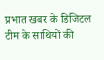प्रभात खबर के डिजिटल टीम के साथियों की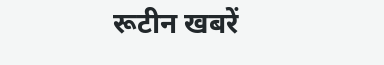रूटीन खबरें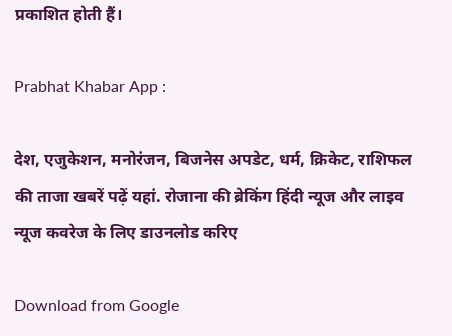प्रकाशित होती हैं।

Prabhat Khabar App :

देश, एजुकेशन, मनोरंजन, बिजनेस अपडेट, धर्म, क्रिकेट, राशिफल की ताजा खबरें पढ़ें यहां. रोजाना की ब्रेकिंग हिंदी न्यूज और लाइव न्यूज कवरेज के लिए डाउनलोड करिए

Download from Google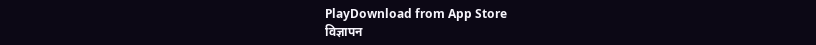PlayDownload from App Store
विज्ञापन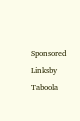Sponsored Linksby Taboola